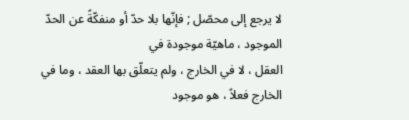لا يرجع إلى محصّل ; فإنّها بلا حدّ أو منفكّةً عن الحدّ الموجود ، ماهيّة موجودة في
العقل ، لا في الخارج ، ولم يتعلّق بها العقد ، وما في الخارج فعلاً ، هو موجود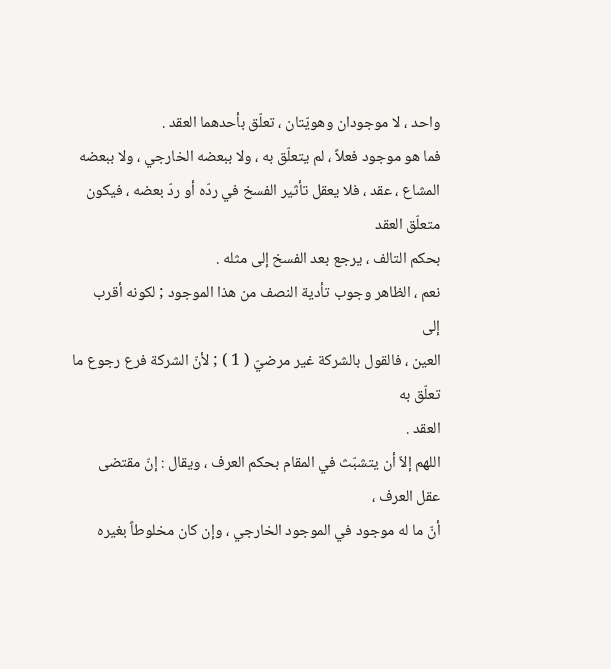واحد ، لا موجودان وهويّتان ، تعلّق بأحدهما العقد .
فما هو موجود فعلاً ، لم يتعلّق به ، ولا ببعضه الخارجي ، ولا ببعضه
المشاع ، عقد ، فلا يعقل تأثير الفسخ في ردّه أو ردّ بعضه ، فيكون متعلّق العقد
بحكم التالف ، يرجع بعد الفسخ إلى مثله .
نعم ، الظاهر وجوب تأدية النصف من هذا الموجود ; لكونه أقرب إلى
العين ، فالقول بالشركة غير مرضيّ ( 1 ) ; لأنّ الشركة فرع رجوع ما تعلّق به
العقد .
اللهم إلاّ أن يتشبّث في المقام بحكم العرف ، ويقال : إنّ مقتضى عقل العرف ،
أنّ ما له موجود في الموجود الخارجي ، وإن كان مخلوطاً بغيره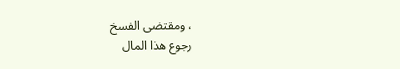، ومقتضى الفسخ
رجوع هذا المال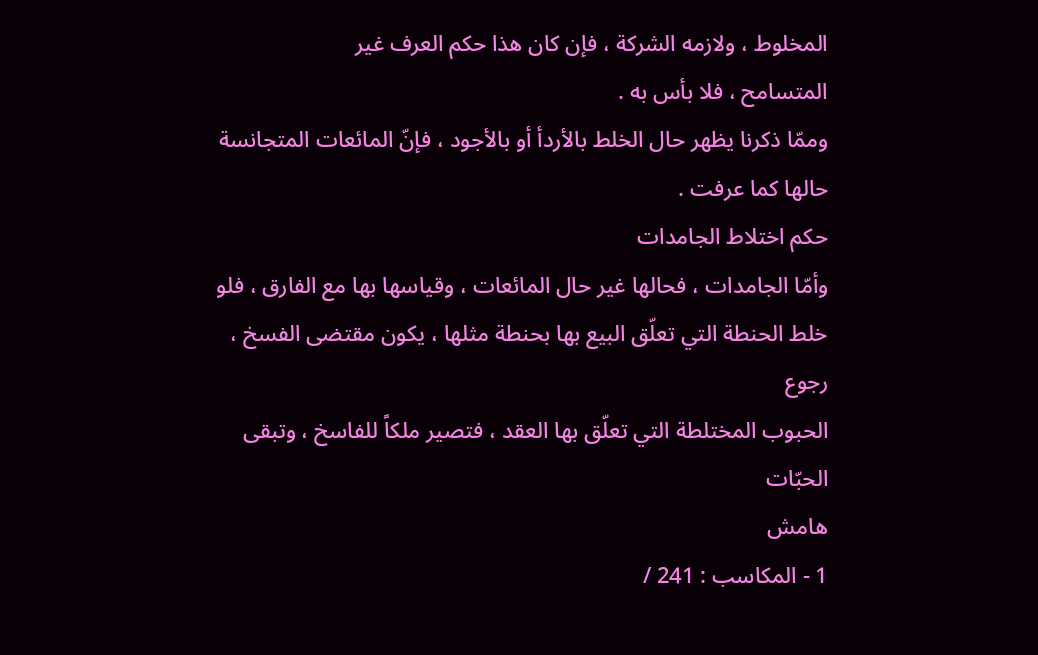المخلوط ، ولازمه الشركة ، فإن كان هذا حكم العرف غير
المتسامح ، فلا بأس به .
وممّا ذكرنا يظهر حال الخلط بالأردأ أو بالأجود ، فإنّ المائعات المتجانسة
حالها كما عرفت .
حكم اختلاط الجامدات
وأمّا الجامدات ، فحالها غير حال المائعات ، وقياسها بها مع الفارق ، فلو
خلط الحنطة التي تعلّق البيع بها بحنطة مثلها ، يكون مقتضى الفسخ ، رجوع
الحبوب المختلطة التي تعلّق بها العقد ، فتصير ملكاً للفاسخ ، وتبقى الحبّات
هامش
1 - المكاسب : 241 /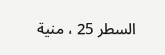السطر 25 ، منية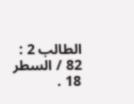الطالب 2 : 82 / السطر 18 .